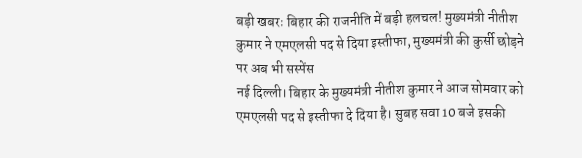बड़ी खबरः बिहार की राजनीति में बड़ी हलचल! मुख्यमंत्री नीतीश कुमार ने एमएलसी पद से दिया इस्तीफा, मुख्यमंत्री की कुर्सी छोड़ने पर अब भी सस्पेंस
नई दिल्ली। बिहार के मुख्यमंत्री नीतीश कुमार ने आज सोमवार को एमएलसी पद से इस्तीफा दे दिया है। सुबह सवा 10 बजे इसकी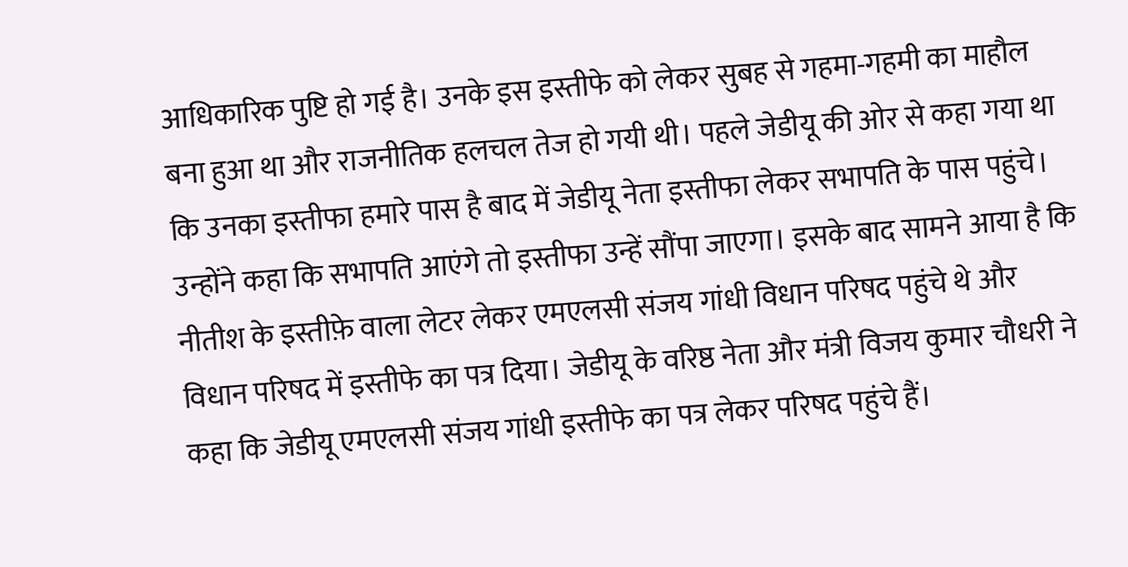आधिकारिक पुष्टि हो गई है। उनके इस इस्तीफे को लेकर सुबह से गहमा-गहमी का माहौल बना हुआ था और राजनीतिक हलचल तेज हो गयी थी। पहले जेडीयू की ओर से कहा गया था कि उनका इस्तीफा हमारे पास है बाद में जेडीयू नेता इस्तीफा लेकर सभापति के पास पहुंचे। उन्होंने कहा कि सभापति आएंगे तो इस्तीफा उन्हें सौंपा जाएगा। इसके बाद सामने आया है कि नीतीश के इस्तीफ़े वाला लेटर लेकर एमएलसी संजय गांधी विधान परिषद पहुंचे थे और विधान परिषद में इस्तीफे का पत्र दिया। जेडीयू के वरिष्ठ नेता और मंत्री विजय कुमार चौधरी ने कहा कि जेडीयू एमएलसी संजय गांधी इस्तीफे का पत्र लेकर परिषद पहुंचे हैं।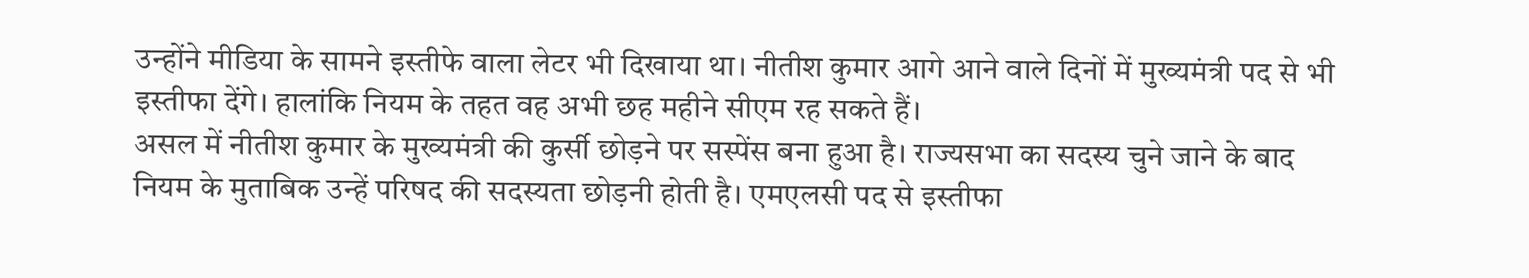उन्होंने मीडिया के सामने इस्तीफे वाला लेटर भी दिखाया था। नीतीश कुमार आगे आने वाले दिनों में मुख्यमंत्री पद से भी इस्तीफा देंगे। हालांकि नियम के तहत वह अभी छह महीने सीएम रह सकते हैं।
असल में नीतीश कुमार के मुख्यमंत्री की कुर्सी छोड़ने पर सस्पेंस बना हुआ है। राज्यसभा का सदस्य चुने जाने के बाद नियम के मुताबिक उन्हें परिषद की सदस्यता छोड़नी होती है। एमएलसी पद से इस्तीफा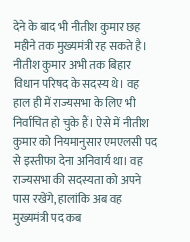देने के बाद भी नीतीश कुमार छह महीने तक मुख्यमंत्री रह सकते है। नीतीश कुमार अभी तक बिहार विधान परिषद के सदस्य थे। वह हाल ही में राज्यसभा के लिए भी निर्वाचित हो चुके हैं। ऐसे में नीतीश कुमार को नियमानुसार एमएलसी पद से इस्तीफा देना अनिवार्य था। वह राज्यसभा की सदस्यता को अपने पास रखेंगे, हालांकि अब वह मुख्यमंत्री पद कब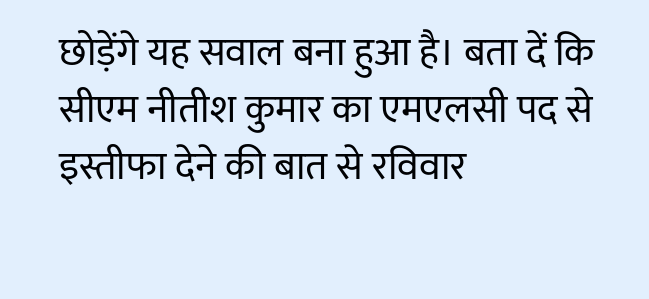छोड़ेंगे यह सवाल बना हुआ है। बता दें कि सीएम नीतीश कुमार का एमएलसी पद से इस्तीफा देने की बात से रविवार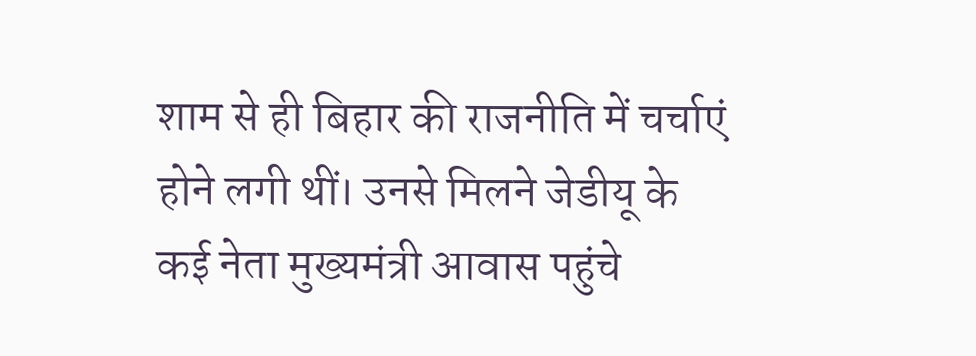शाम से ही बिहार की राजनीति में चर्चाएं होने लगी थीं। उनसे मिलने जेडीयू के कई नेता मुख्यमंत्री आवास पहुंचे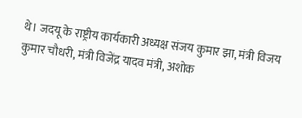थे। जदयू के राष्ट्रीय कार्यकारी अध्यक्ष संजय कुमार झा, मंत्री विजय कुमार चौधरी, मंत्री विजेंद्र यादव मंत्री, अशोक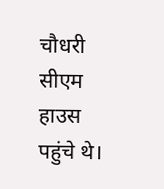चौधरी सीएम हाउस पहुंचे थे।